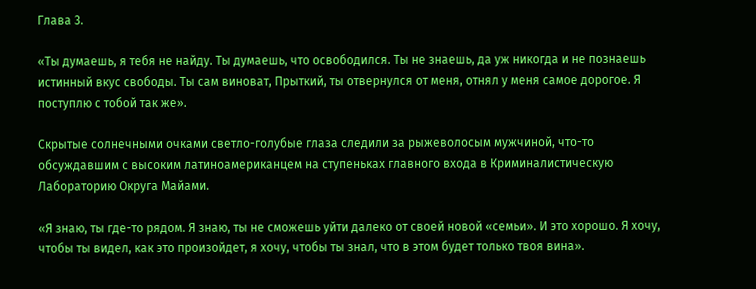Глава 3.

«Ты думаешь, я тебя не найду. Ты думаешь, что освободился. Ты не знаешь, да уж никогда и не познаешь истинный вкус свободы. Ты сам виноват, Прыткий, ты отвернулся от меня, отнял у меня самое дорогое. Я поступлю с тобой так же».

Скрытые солнечными очками светло-голубые глаза следили за рыжеволосым мужчиной, что-то обсуждавшим с высоким латиноамериканцем на ступеньках главного входа в Криминалистическую Лабораторию Округа Майами.

«Я знаю, ты где-то рядом. Я знаю, ты не сможешь уйти далеко от своей новой «семьи». И это хорошо. Я хочу, чтобы ты видел, как это произойдет, я хочу, чтобы ты знал, что в этом будет только твоя вина».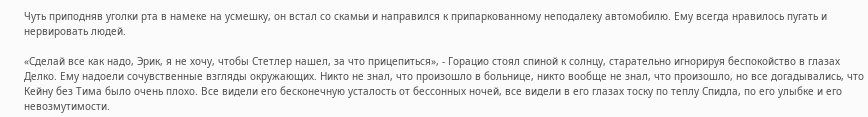Чуть приподняв уголки рта в намеке на усмешку, он встал со скамьи и направился к припаркованному неподалеку автомобилю. Ему всегда нравилось пугать и нервировать людей.

«Сделай все как надо, Эрик, я не хочу, чтобы Стетлер нашел, за что прицепиться», - Горацио стоял спиной к солнцу, старательно игнорируя беспокойство в глазах Делко. Ему надоели сочувственные взгляды окружающих. Никто не знал, что произошло в больнице, никто вообще не знал, что произошло, но все догадывались, что Кейну без Тима было очень плохо. Все видели его бесконечную усталость от бессонных ночей, все видели в его глазах тоску по теплу Спидла, по его улыбке и его невозмутимости.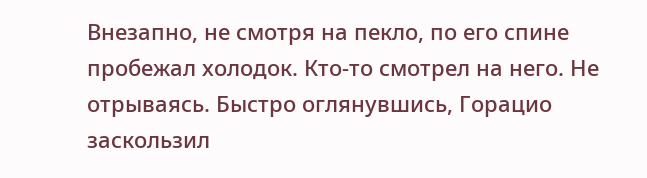Внезапно, не смотря на пекло, по его спине пробежал холодок. Кто-то смотрел на него. Не отрываясь. Быстро оглянувшись, Горацио заскользил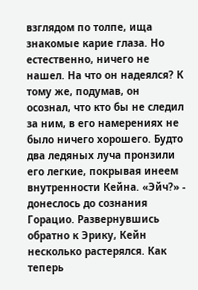взглядом по толпе, ища знакомые карие глаза. Но естественно, ничего не нашел. На что он надеялся? К тому же, подумав, он осознал, что кто бы не следил за ним, в его намерениях не было ничего хорошего. Будто два ледяных луча пронзили его легкие, покрывая инеем внутренности Кейна. «Эйч?» - донеслось до сознания Горацио. Развернувшись обратно к Эрику, Кейн несколько растерялся. Как теперь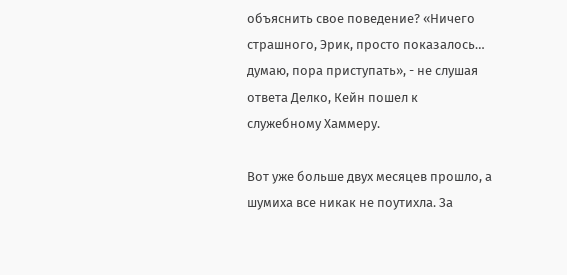объяснить свое поведение? «Ничего страшного, Эрик, просто показалось… думаю, пора приступать», - не слушая ответа Делко, Кейн пошел к служебному Хаммеру.

Вот уже больше двух месяцев прошло, а шумиха все никак не поутихла. За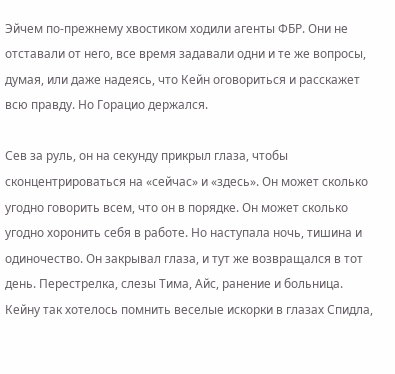Эйчем по-прежнему хвостиком ходили агенты ФБР. Они не отставали от него, все время задавали одни и те же вопросы, думая, или даже надеясь, что Кейн оговориться и расскажет всю правду. Но Горацио держался.

Сев за руль, он на секунду прикрыл глаза, чтобы сконцентрироваться на «сейчас» и «здесь». Он может сколько угодно говорить всем, что он в порядке. Он может сколько угодно хоронить себя в работе. Но наступала ночь, тишина и одиночество. Он закрывал глаза, и тут же возвращался в тот день. Перестрелка, слезы Тима, Айс, ранение и больница. Кейну так хотелось помнить веселые искорки в глазах Спидла,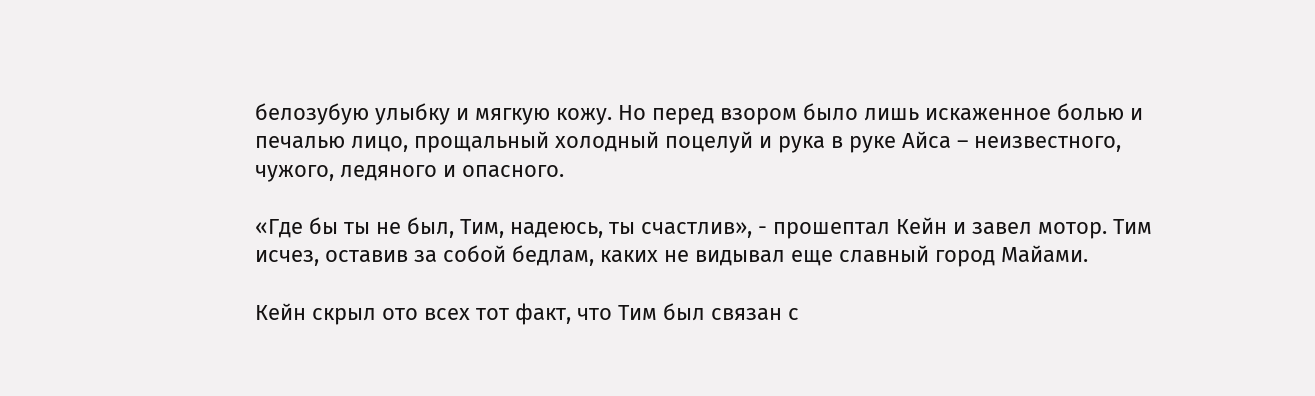белозубую улыбку и мягкую кожу. Но перед взором было лишь искаженное болью и печалью лицо, прощальный холодный поцелуй и рука в руке Айса – неизвестного, чужого, ледяного и опасного.

«Где бы ты не был, Тим, надеюсь, ты счастлив», - прошептал Кейн и завел мотор. Тим исчез, оставив за собой бедлам, каких не видывал еще славный город Майами.

Кейн скрыл ото всех тот факт, что Тим был связан с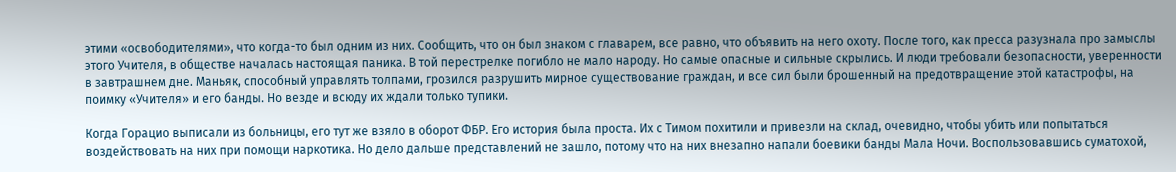этими «освободителями», что когда-то был одним из них. Сообщить, что он был знаком с главарем, все равно, что объявить на него охоту. После того, как пресса разузнала про замыслы этого Учителя, в обществе началась настоящая паника. В той перестрелке погибло не мало народу. Но самые опасные и сильные скрылись. И люди требовали безопасности, уверенности в завтрашнем дне. Маньяк, способный управлять толпами, грозился разрушить мирное существование граждан, и все сил были брошенный на предотвращение этой катастрофы, на поимку «Учителя» и его банды. Но везде и всюду их ждали только тупики.

Когда Горацио выписали из больницы, его тут же взяло в оборот ФБР. Его история была проста. Их с Тимом похитили и привезли на склад, очевидно, чтобы убить или попытаться воздействовать на них при помощи наркотика. Но дело дальше представлений не зашло, потому что на них внезапно напали боевики банды Мала Ночи. Воспользовавшись суматохой,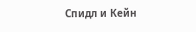Спидл и Кейн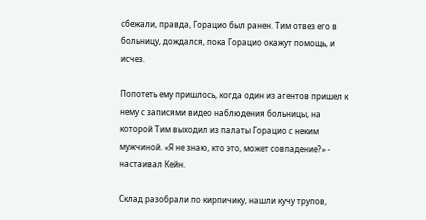сбежали, правда, Горацио был ранен. Тим отвез его в больницу, дождался, пока Горацио окажут помощь, и исчез.

Попотеть ему пришлось, когда один из агентов пришел к нему с записями видео наблюдения больницы, на которой Тим выходил из палаты Горацио с неким мужчиной. «Я не знаю, кто это, может совпадение?» - настаивал Кейн.

Склад разобрали по кирпичику, нашли кучу трупов,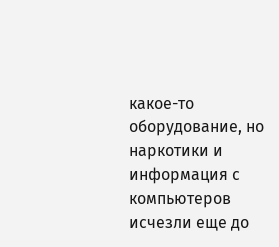какое-то оборудование, но наркотики и информация с компьютеров исчезли еще до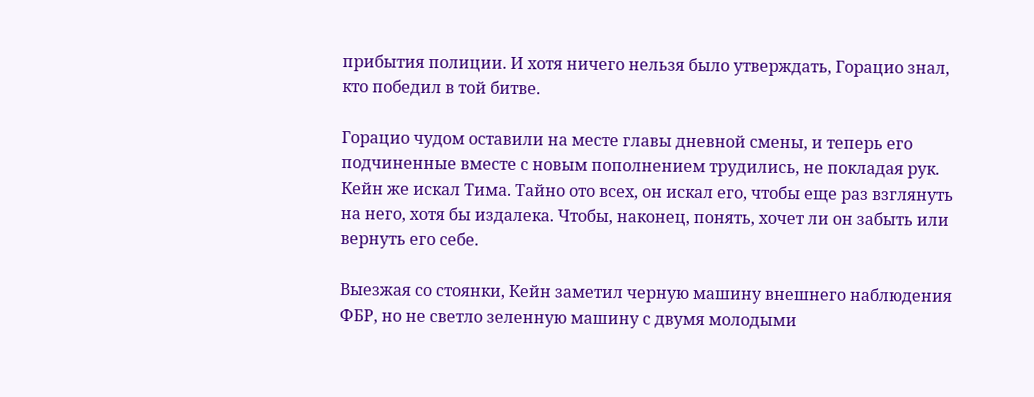прибытия полиции. И хотя ничего нельзя было утверждать, Горацио знал, кто победил в той битве.

Горацио чудом оставили на месте главы дневной смены, и теперь его подчиненные вместе с новым пополнением трудились, не покладая рук. Кейн же искал Тима. Тайно ото всех, он искал его, чтобы еще раз взглянуть на него, хотя бы издалека. Чтобы, наконец, понять, хочет ли он забыть или вернуть его себе.

Выезжая со стоянки, Кейн заметил черную машину внешнего наблюдения ФБР, но не светло зеленную машину с двумя молодыми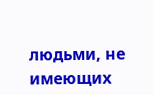людьми, не имеющих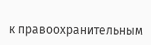к правоохранительным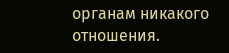органам никакого отношения.